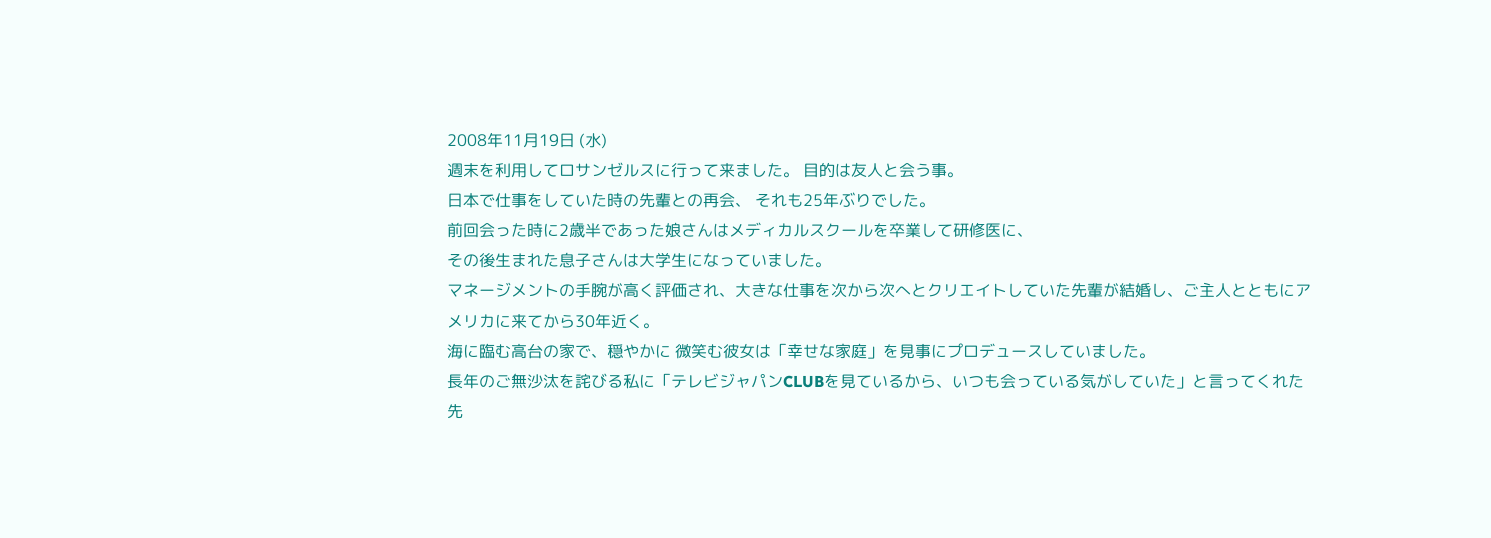2008年11月19日 (水)
週末を利用してロサンゼルスに行って来ました。 目的は友人と会う事。
日本で仕事をしていた時の先輩との再会、 それも25年ぶりでした。
前回会った時に2歳半であった娘さんはメディカルスクールを卒業して研修医に、
その後生まれた息子さんは大学生になっていました。
マネージメントの手腕が高く評価され、大きな仕事を次から次へとクリエイトしていた先輩が結婚し、ご主人とともにアメリカに来てから30年近く。
海に臨む高台の家で、穏やかに 微笑む彼女は「幸せな家庭」を見事にプロデュースしていました。
長年のご無沙汰を詫びる私に「テレビジャパンCLUBを見ているから、いつも会っている気がしていた」と言ってくれた先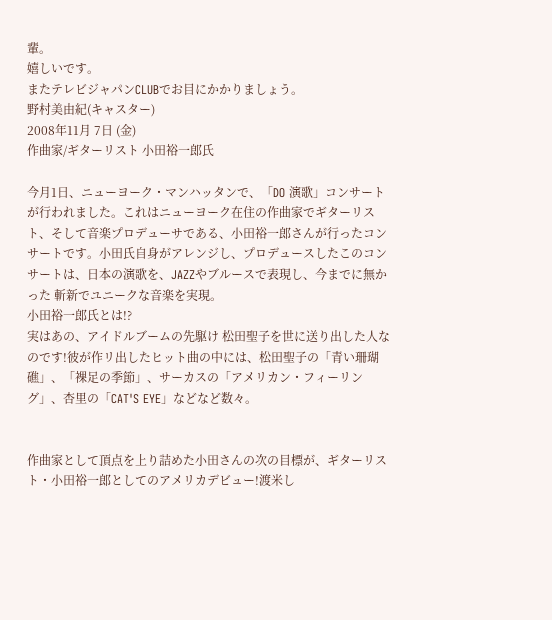輩。
嬉しいです。
またテレビジャパンCLUBでお目にかかりましょう。
野村美由紀(キャスター)
2008年11月 7日 (金)
作曲家/ギターリスト 小田裕一郎氏

今月1日、ニューヨーク・マンハッタンで、「DO 演歌」コンサートが行われました。これはニューヨーク在住の作曲家でギターリスト、そして音楽プロデューサである、小田裕一郎さんが行ったコンサートです。小田氏自身がアレンジし、プロデュースしたこのコンサートは、日本の演歌を、JAZZやブルースで表現し、今までに無かった 斬新でユニークな音楽を実現。
小田裕一郎氏とは!?
実はあの、アイドルブームの先駆け 松田聖子を世に送り出した人なのです!彼が作リ出したヒット曲の中には、松田聖子の「青い珊瑚礁」、「裸足の季節」、サーカスの「アメリカン・フィーリング」、杏里の「CAT'S EYE」などなど数々。


作曲家として頂点を上り詰めた小田さんの次の目標が、ギターリスト・小田裕一郎としてのアメリカデビュー!渡米し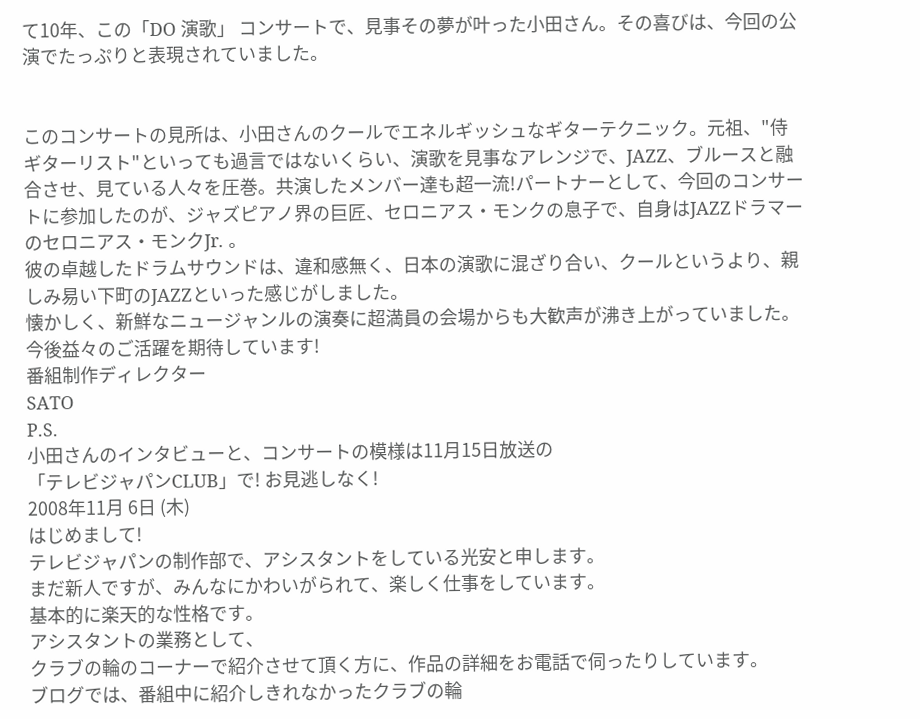て10年、この「DO 演歌」 コンサートで、見事その夢が叶った小田さん。その喜びは、今回の公演でたっぷりと表現されていました。


このコンサートの見所は、小田さんのクールでエネルギッシュなギターテクニック。元祖、"侍ギターリスト"といっても過言ではないくらい、演歌を見事なアレンジで、JAZZ、ブルースと融合させ、見ている人々を圧巻。共演したメンバー達も超一流!パートナーとして、今回のコンサートに参加したのが、ジャズピアノ界の巨匠、セロニアス・モンクの息子で、自身はJAZZドラマーのセロニアス・モンクJr. 。
彼の卓越したドラムサウンドは、違和感無く、日本の演歌に混ざり合い、クールというより、親しみ易い下町のJAZZといった感じがしました。
懐かしく、新鮮なニュージャンルの演奏に超満員の会場からも大歓声が沸き上がっていました。今後益々のご活躍を期待しています!
番組制作ディレクター
SATO
P.S.
小田さんのインタビューと、コンサートの模様は11月15日放送の
「テレビジャパンCLUB」で! お見逃しなく!
2008年11月 6日 (木)
はじめまして!
テレビジャパンの制作部で、アシスタントをしている光安と申します。
まだ新人ですが、みんなにかわいがられて、楽しく仕事をしています。
基本的に楽天的な性格です。
アシスタントの業務として、
クラブの輪のコーナーで紹介させて頂く方に、作品の詳細をお電話で伺ったりしています。
ブログでは、番組中に紹介しきれなかったクラブの輪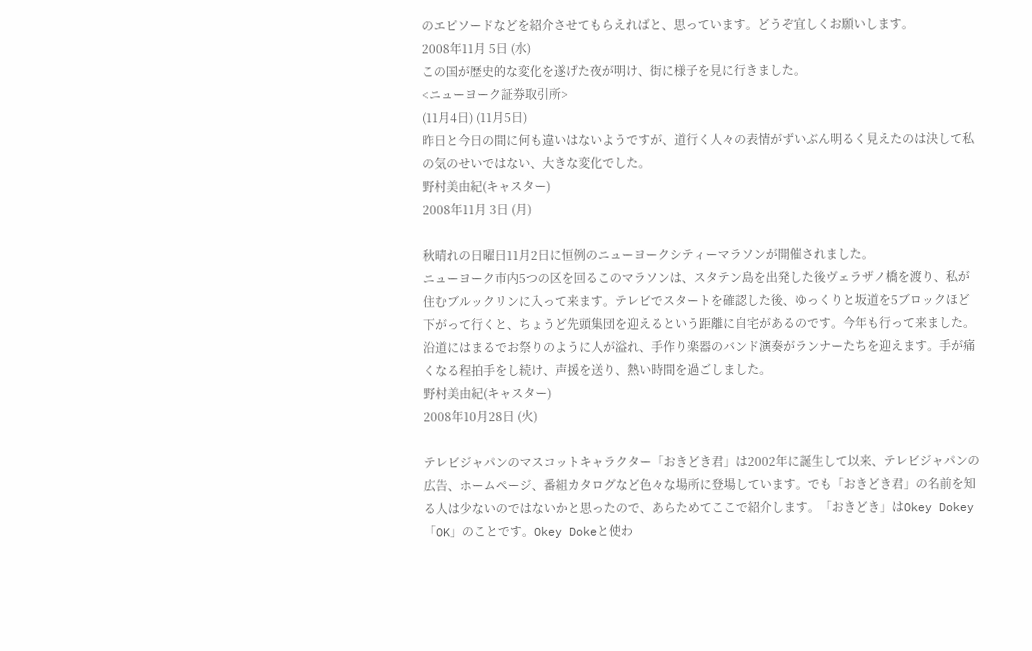のエピソードなどを紹介させてもらえればと、思っています。どうぞ宜しくお願いします。
2008年11月 5日 (水)
この国が歴史的な変化を遂げた夜が明け、街に様子を見に行きました。
<ニューヨーク証券取引所>
(11月4日) (11月5日)
昨日と今日の間に何も違いはないようですが、道行く人々の表情がずいぶん明るく見えたのは決して私の気のせいではない、大きな変化でした。
野村美由紀(キャスター)
2008年11月 3日 (月)

秋晴れの日曜日11月2日に恒例のニューヨークシティーマラソンが開催されました。
ニューヨーク市内5つの区を回るこのマラソンは、スタテン島を出発した後ヴェラザノ橋を渡り、私が住むブルックリンに入って来ます。テレビでスタートを確認した後、ゆっくりと坂道を5ブロックほど下がって行くと、ちょうど先頭集団を迎えるという距離に自宅があるのです。今年も行って来ました。
沿道にはまるでお祭りのように人が溢れ、手作り楽器のバンド演奏がランナーたちを迎えます。手が痛くなる程拍手をし続け、声援を送り、熱い時間を過ごしました。
野村美由紀(キャスター)
2008年10月28日 (火)

テレビジャパンのマスコットキャラクター「おきどき君」は2002年に誕生して以来、テレビジャパンの広告、ホームページ、番組カタログなど色々な場所に登場しています。でも「おきどき君」の名前を知る人は少ないのではないかと思ったので、あらためてここで紹介します。「おきどき」はOkey Dokey「OK」のことです。Okey Dokeと使わ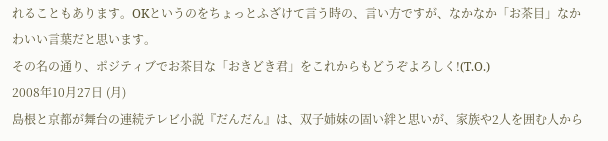れることもあります。OKというのをちょっとふざけて言う時の、言い方ですが、なかなか「お茶目」なかわいい言葉だと思います。
その名の通り、ポジティブでお茶目な「おきどき君」をこれからもどうぞよろしく!(T.O.)
2008年10月27日 (月)
島根と京都が舞台の連続テレビ小説『だんだん』は、双子姉妹の固い絆と思いが、家族や2人を囲む人から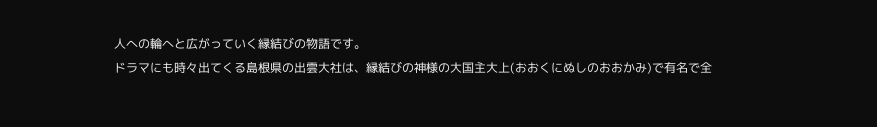人への輪へと広がっていく縁結びの物語です。
ドラマにも時々出てくる島根県の出雲大社は、縁結びの神様の大国主大上(おおくにぬしのおおかみ)で有名で全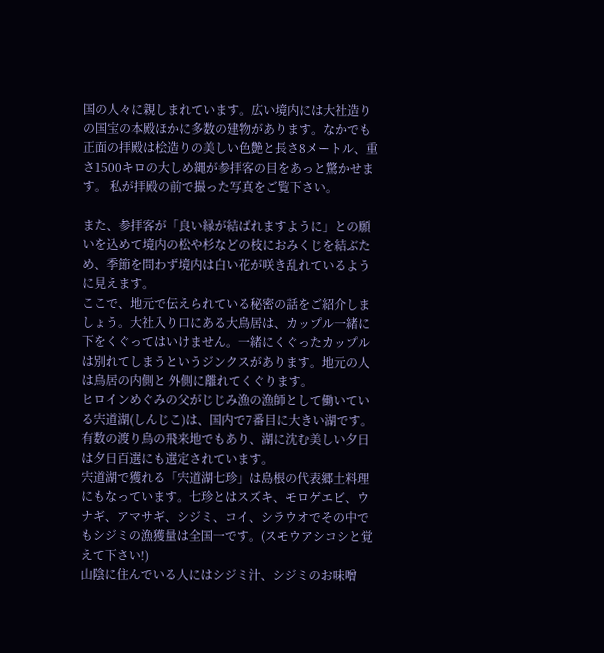国の人々に親しまれています。広い境内には大社造りの国宝の本殿ほかに多数の建物があります。なかでも正面の拝殿は桧造りの美しい色艶と長さ8メートル、重さ1500キロの大しめ縄が参拝客の目をあっと驚かせます。 私が拝殿の前で撮った写真をご覧下さい。

また、参拝客が「良い縁が結ばれますように」との願いを込めて境内の松や杉などの枝におみくじを結ぶため、季節を問わず境内は白い花が咲き乱れているように見えます。
ここで、地元で伝えられている秘密の話をご紹介しましょう。大社入り口にある大鳥居は、カップル一緒に下をくぐってはいけません。一緒にくぐったカップルは別れてしまうというジンクスがあります。地元の人は鳥居の内側と 外側に離れてくぐります。
ヒロインめぐみの父がじじみ漁の漁師として働いている宍道湖(しんじこ)は、国内で7番目に大きい湖です。有数の渡り鳥の飛来地でもあり、湖に沈む美しい夕日は夕日百選にも選定されています。
宍道湖で獲れる「宍道湖七珍」は島根の代表郷土料理にもなっています。七珍とはスズキ、モロゲエビ、ウナギ、アマサギ、シジミ、コイ、シラウオでその中でもシジミの漁獲量は全国一です。(スモウアシコシと覚えて下さい!)
山陰に住んでいる人にはシジミ汁、シジミのお味噌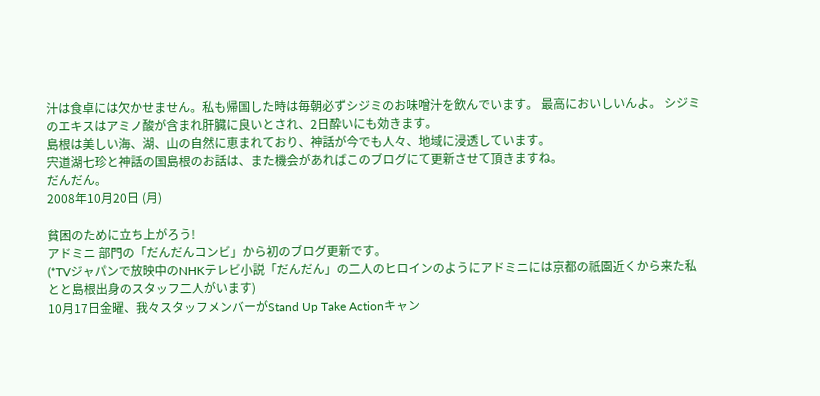汁は食卓には欠かせません。私も帰国した時は毎朝必ずシジミのお味噌汁を飲んでいます。 最高においしいんよ。 シジミのエキスはアミノ酸が含まれ肝臓に良いとされ、2日酔いにも効きます。
島根は美しい海、湖、山の自然に恵まれており、神話が今でも人々、地域に浸透しています。
宍道湖七珍と神話の国島根のお話は、また機会があればこのブログにて更新させて頂きますね。
だんだん。
2008年10月20日 (月)

貧困のために立ち上がろう!
アドミニ 部門の「だんだんコンビ」から初のブログ更新です。
(*TVジャパンで放映中のNHKテレビ小説「だんだん」の二人のヒロインのようにアドミニには京都の祇園近くから来た私とと島根出身のスタッフ二人がいます)
10月17日金曜、我々スタッフメンバーがStand Up Take Actionキャン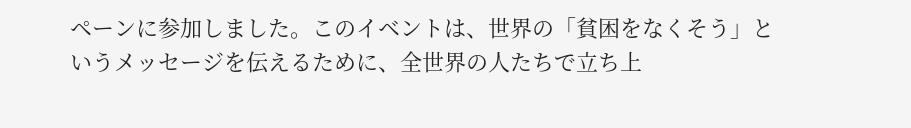ペーンに参加しました。このイベントは、世界の「貧困をなくそう」というメッセージを伝えるために、全世界の人たちで立ち上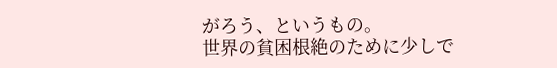がろう、というもの。
世界の貧困根絶のために少しで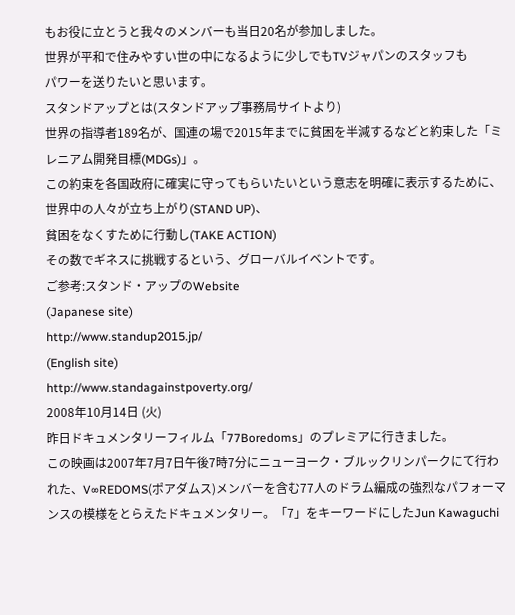もお役に立とうと我々のメンバーも当日20名が参加しました。
世界が平和で住みやすい世の中になるように少しでもTVジャパンのスタッフも
パワーを送りたいと思います。
スタンドアップとは(スタンドアップ事務局サイトより)
世界の指導者189名が、国連の場で2015年までに貧困を半減するなどと約束した「ミレニアム開発目標(MDGs)」。
この約束を各国政府に確実に守ってもらいたいという意志を明確に表示するために、
世界中の人々が立ち上がり(STAND UP)、
貧困をなくすために行動し(TAKE ACTION)
その数でギネスに挑戦するという、グローバルイベントです。
ご参考:スタンド・アップのWebsite
(Japanese site)
http://www.standup2015.jp/
(English site)
http://www.standagainstpoverty.org/
2008年10月14日 (火)
昨日ドキュメンタリーフィルム「77Boredoms」のプレミアに行きました。
この映画は2007年7月7日午後7時7分にニューヨーク・ブルックリンパークにて行われた、V∞REDOMS(ポアダムス)メンバーを含む77人のドラム編成の強烈なパフォーマンスの模様をとらえたドキュメンタリー。「7」をキーワードにしたJun Kawaguchi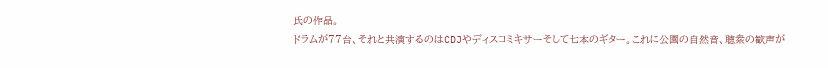氏の作品。
ドラムが77台、それと共演するのはCDJやディスコミキサーそして七本のギター。これに公園の自然音、聴衆の歓声が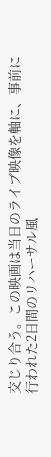交じり合う。この映画は当日のライブ映像を軸に、事前に行われた2日間のリハーサル風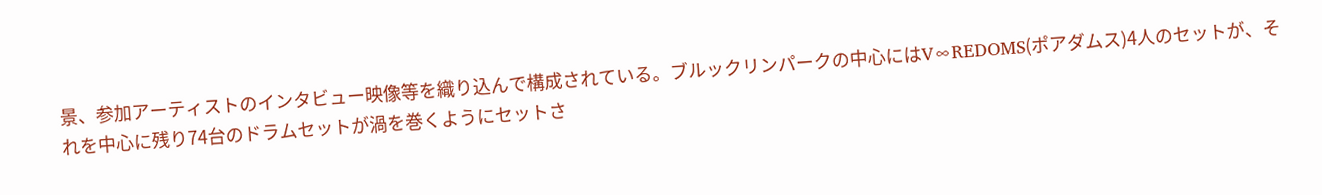景、参加アーティストのインタビュー映像等を織り込んで構成されている。ブルックリンパークの中心にはV∞REDOMS(ポアダムス)4人のセットが、それを中心に残り74台のドラムセットが渦を巻くようにセットさ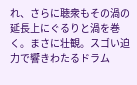れ、さらに聴衆もその渦の延長上にぐるりと渦を巻く。まさに壮観。スゴい迫力で響きわたるドラム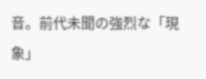音。前代未聞の強烈な「現象」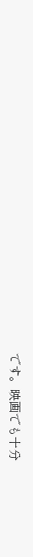です。映画でも十分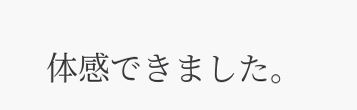体感できました。